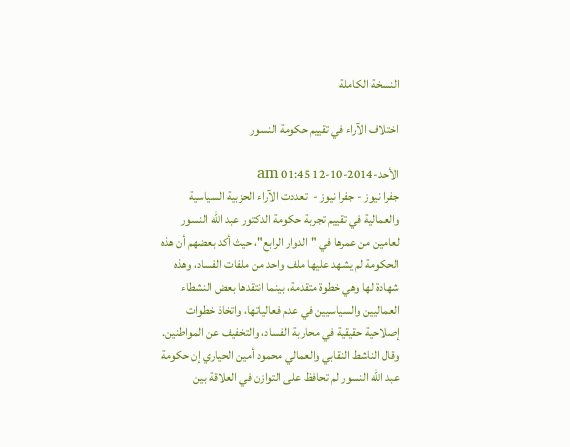النسخة الكاملة

اختلاف الآراء في تقييم حكومة النسور

الأحد-2014-10-12 01:45 am
جفرا نيوز - جفرا نيوز -  تعددت الآراء الحزبية السياسية والعمالية في تقييم تجربة حكومة الدكتور عبد الله النسور لعامين من عمرها في "الدوار الرابع"، حيث أكد بعضهم أن هذه الحكومة لم يشهد عليها ملف واحد من ملفات الفساد، وهذه شهادة لها وهي خطوة متقدمة، بينما انتقدها بعض النشطاء العماليين والسياسيين في عدم فعالياتها، واتخاذ خطوات إصلاحية حقيقية في محاربة الفساد، والتخفيف عن المواطنين. وقال الناشط النقابي والعمالي محمود أمين الحياري إن حكومة عبد الله النسور لم تحافظ على التوازن في العلاقة بين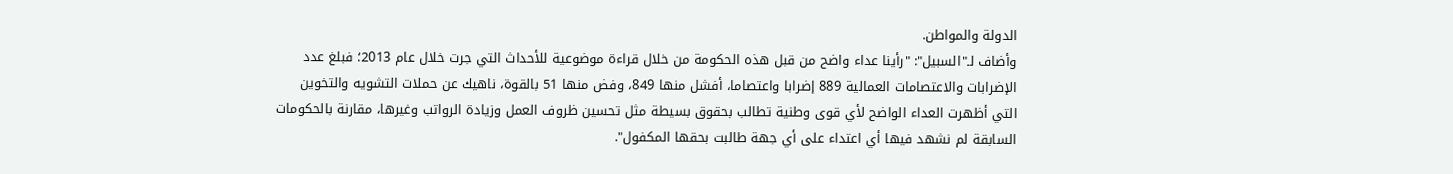الدولة والمواطن.
وأضاف لـ"السبيل": "رأينا عداء واضح من قبل هذه الحكومة من خلال قراءة موضوعية للأحداث التي جرت خلال عام 2013؛ فبلغ عدد الإضرابات والاعتصامات العمالية 889 إضرابا واعتصاما، أفشل منها 849، وفض منها 51 بالقوة، ناهيك عن حملات التشويه والتخوين التي أظهرت العداء الواضح لأي قوى وطنية تطالب بحقوق بسيطة مثل تحسين ظروف العمل وزيادة الرواتب وغيرها، مقارنة بالحكومات السابقة لم نشهد فيها أي اعتداء على أي جهة طالبت بحقها المكفول".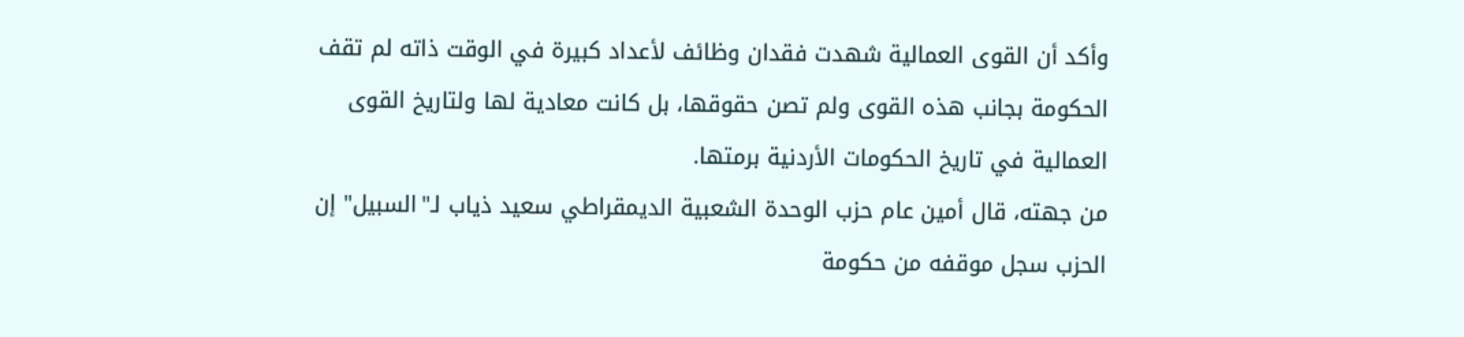وأكد أن القوى العمالية شهدت فقدان وظائف لأعداد كبيرة في الوقت ذاته لم تقف الحكومة بجانب هذه القوى ولم تصن حقوقها، بل كانت معادية لها ولتاريخ القوى العمالية في تاريخ الحكومات الأردنية برمتها.
من جهته، قال أمين عام حزب الوحدة الشعبية الديمقراطي سعيد ذياب لـ"السبيل" إن الحزب سجل موقفه من حكومة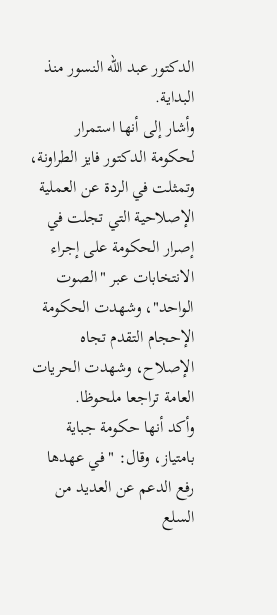الدكتور عبد الله النسور منذ البداية.
وأشار إلى أنها استمرار لحكومة الدكتور فايز الطراونة، وتمثلت في الردة عن العملية الإصلاحية التي تجلت في إصرار الحكومة على إجراء الانتخابات عبر "الصوت الواحد"، وشهدت الحكومة الإحجام التقدم تجاه الإصلاح، وشهدت الحريات العامة تراجعا ملحوظا.
وأكد أنها حكومة جباية بامتياز، وقال: "في عهدها رفع الدعم عن العديد من السلع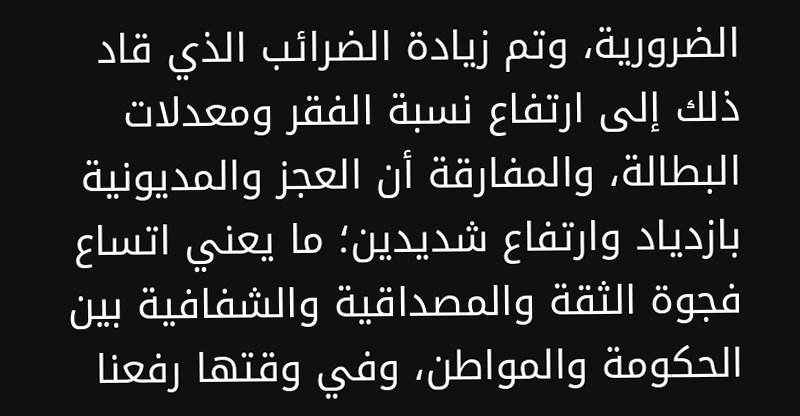الضرورية، وتم زيادة الضرائب الذي قاد ذلك إلى ارتفاع نسبة الفقر ومعدلات البطالة، والمفارقة أن العجز والمديونية بازدياد وارتفاع شديدين؛ ما يعني اتساع فجوة الثقة والمصداقية والشفافية بين الحكومة والمواطن، وفي وقتها رفعنا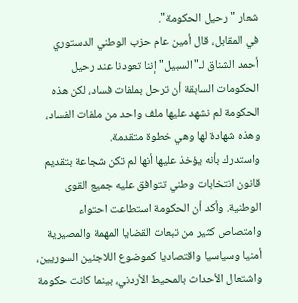شعار "رحيل الحكومة".
في المقابل، قال أمين عام حزب الوطني الدستوري أحمد الشناق لـ"السبيل" إننا تعودنا عند رحيل الحكومات السابقة أن ترحل بملفات فساد، لكن هذه الحكومة لم نشهد عليها ملف واحد من ملفات الفساد، وهذه شهادة لها وهي خطوة متقدمة.
واستدرك بأنه يؤخذ عليها أنها لم تكن شجاعة بتقديم قانون انتخابات وطني تتوافق عليه جميع القوى الوطنية. وأكد أن الحكومة استطاعت احتواء وامتصاص كثير من تبعات القضايا المهمة والمصيرية أمنيا وسياسيا واقتصاديا كموضوع اللاجئين السوريين، واشتعال الأحداث بالمحيط الأردني، بينما كانت حكومة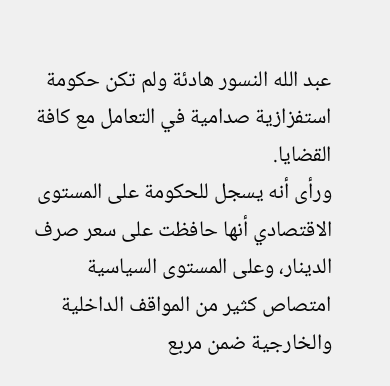عبد الله النسور هادئة ولم تكن حكومة استفزازية صدامية في التعامل مع كافة القضايا.
ورأى أنه يسجل للحكومة على المستوى الاقتصادي أنها حافظت على سعر صرف الدينار، وعلى المستوى السياسية امتصاص كثير من المواقف الداخلية والخارجية ضمن مربع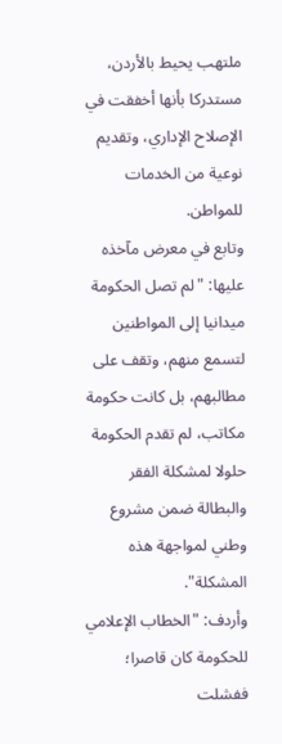ملتهب يحيط بالأردن، مستدركا بأنها أخفقت في الإصلاح الإداري، وتقديم نوعية من الخدمات للمواطن.
وتابع في معرض مآخذه عليها: "لم تصل الحكومة ميدانيا إلى المواطنين لتسمع منهم، وتقف على مطالبهم، بل كانت حكومة مكاتب، لم تقدم الحكومة حلولا لمشكلة الفقر والبطالة ضمن مشروع وطني لمواجهة هذه المشكلة".
وأردف: "الخطاب الإعلامي للحكومة كان قاصرا؛ ففشلت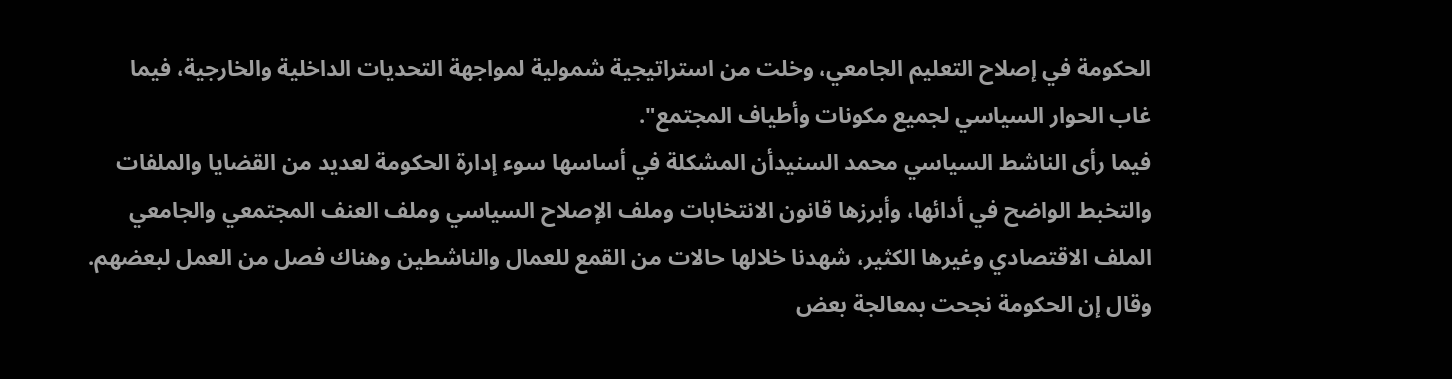الحكومة في إصلاح التعليم الجامعي، وخلت من استراتيجية شمولية لمواجهة التحديات الداخلية والخارجية، فيما غاب الحوار السياسي لجميع مكونات وأطياف المجتمع".
فيما رأى الناشط السياسي محمد السنيدأن المشكلة في أساسها سوء إدارة الحكومة لعديد من القضايا والملفات والتخبط الواضح في أدائها، وأبرزها قانون الانتخابات وملف الإصلاح السياسي وملف العنف المجتمعي والجامعي الملف الاقتصادي وغيرها الكثير، شهدنا خلالها حالات من القمع للعمال والناشطين وهناك فصل من العمل لبعضهم.
وقال إن الحكومة نجحت بمعالجة بعض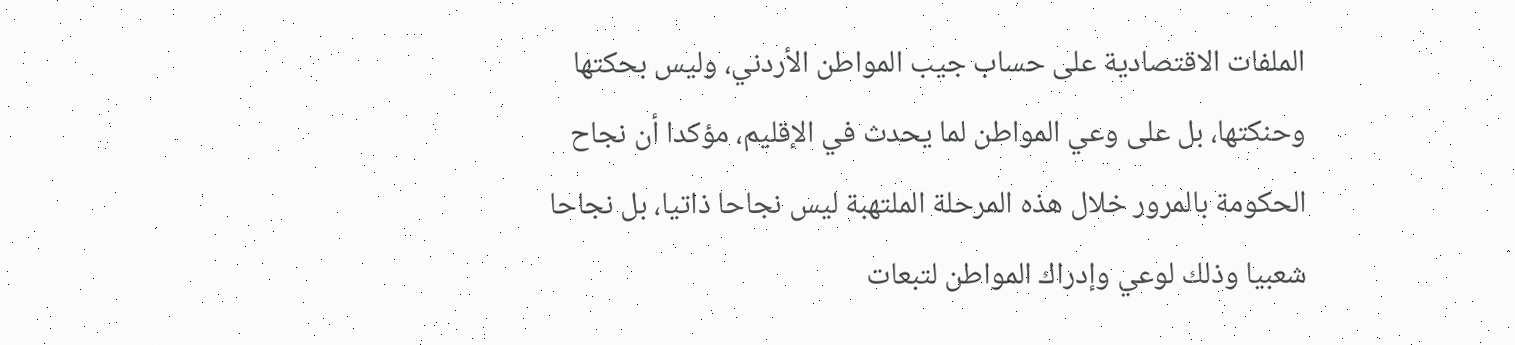الملفات الاقتصادية على حساب جيب المواطن الأردني، وليس بحكتها وحنكتها، بل على وعي المواطن لما يحدث في الإقليم، مؤكدا أن نجاح الحكومة بالمرور خلال هذه المرحلة الملتهبة ليس نجاحا ذاتيا، بل نجاحا شعبيا وذلك لوعي وإدراك المواطن لتبعات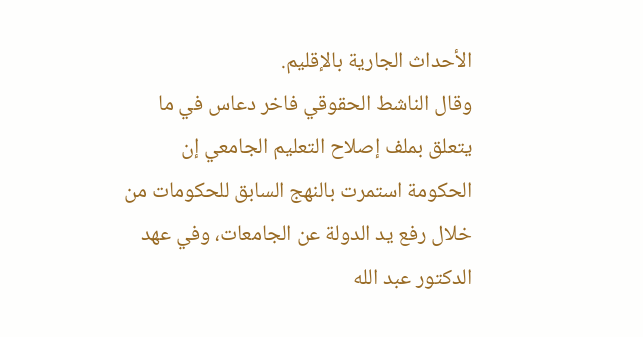الأحداث الجارية بالإقليم.
وقال الناشط الحقوقي فاخر دعاس في ما يتعلق بملف إصلاح التعليم الجامعي إن الحكومة استمرت بالنهج السابق للحكومات من خلال رفع يد الدولة عن الجامعات، وفي عهد الدكتور عبد الله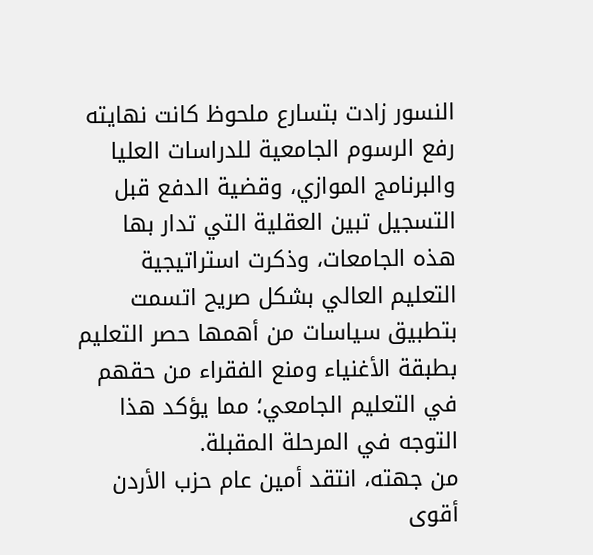النسور زادت بتسارع ملحوظ كانت نهايته رفع الرسوم الجامعية للدراسات العليا والبرنامج الموازي، وقضية الدفع قبل التسجيل تبين العقلية التي تدار بها هذه الجامعات، وذكرت استراتيجية التعليم العالي بشكل صريح اتسمت بتطبيق سياسات من أهمها حصر التعليم بطبقة الأغنياء ومنع الفقراء من حقهم في التعليم الجامعي؛ مما يؤكد هذا التوجه في المرحلة المقبلة.
من جهته، انتقد أمين عام حزب الأردن أقوى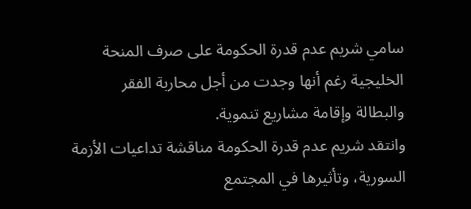سامي شريم عدم قدرة الحكومة على صرف المنحة الخليجية رغم أنها وجدت من أجل محاربة الفقر والبطالة وإقامة مشاريع تنموية.
وانتقد شريم عدم قدرة الحكومة مناقشة تداعيات الأزمة السورية، وتأثيرها في المجتمع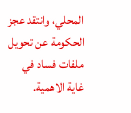المحلي، وانتقد عجز الحكومة عن تحويل ملفات فساد في غاية الاهمية.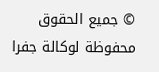© جميع الحقوق محفوظة لوكالة جفرا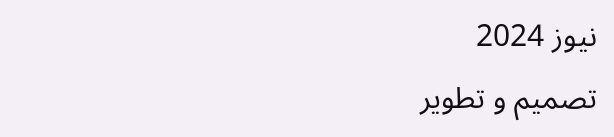نيوز 2024
تصميم و تطوير